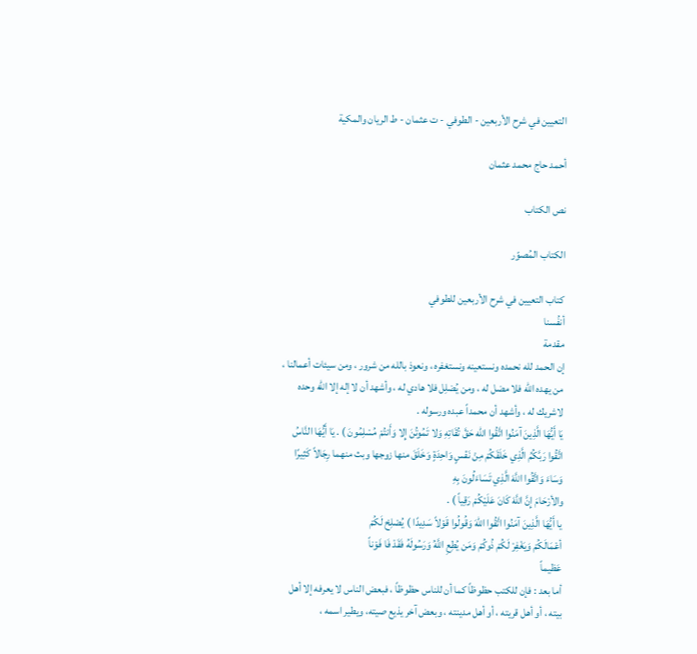التعيين في شرح الأربعين - الطوفي - ت عثمان - ط الريان والمكية

أحمد حاج محمد عثمان

نص الكتاب

الكتاب المُصوّر

كتاب التعيين في شرح الأربعين للطوفي
أنفُسنا
مقدمة
إن الحمد لله نحمده ونستعينه ونستغفره ، ونعوذ بالله من شرور ، ومن سيئات أعمالنا ، من يهده الله فلا مضل له ، ومن يُضلِل فلا هادي له ، وأشهد أن لا إله إلا الله وحده لاشريك له ، وأشهد أن محمداً عبده ورسوله .
يَا أَيُّهَا الَّذِينَ آمَنُوا اتَّقُوا الله حَقَّ تُقَاتِهِ وَلا تَمُوتُنَ إِلا وَأَنتُمْ مُسْلِمُونَ ) . يَا أَيُّهَا النَّاسُ اتَّقُوا رَبَّكُمُ الَّذِي خَلَقَكُمْ مِنْ نَفْسٍ وَاحِدَةٍ وَخَلَقَ منها زوجها وبث منهما رِجَالاً كَثِيرًا وَسَاءَ وَاتَّقُوا اللَّهَ الَّذِي تَسَاءَلُونَ بِهِ
والأرْحَامَ إِنَّ اللَّهَ كَانَ عَلَيْكُمْ رَقِياً ) .
يا أَيُّهَا الَّذِينَ آمَنُوا اتَّقُوا اللهَ وَقُولُوا قَوْلاً سَدِيدًا ) يُصْلِحْ لَكُمْ
أعْمَالَكُمْ وَيَغْفِرْ لَكُمْ ذُوكُمْ وَمَن يُطِعِ اللَّهُ وَرَسُولَهُ فَقَدْ فَا فَوْناً
عَظيماً
أما بعد : فإن للكتب حظوظاً كما أن للناس حظوظاً ، فبعض الناس لا يعرفه إلا أهل بيته ، أو أهل قريته ، أو أهل مدينته ، وبعض آخر يذيع صيته، ويطير اسمه ،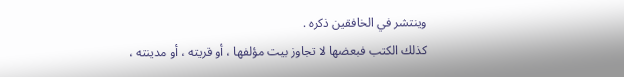وينتشر في الخافقين ذكره .
كذلك الكتب فبعضها لا تجاوز بيت مؤلفها ، أو قريته ، أو مدينته ،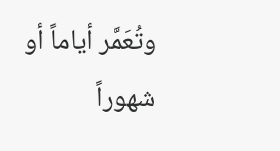وتُعَمَّر أياماً أو شهوراً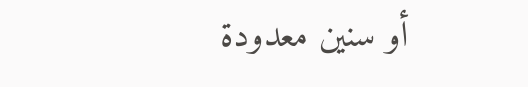أو سنين معدودة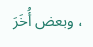، وبعض أُخَرَ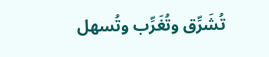تُشَرِّق وتُغَرِّب وتُسهل